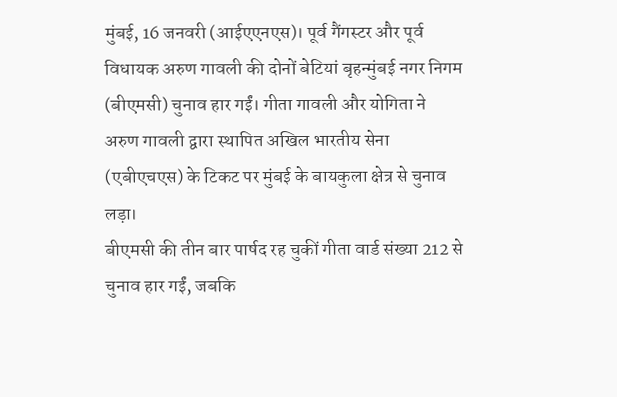मुंबई, 16 जनवरी (आईएएनएस)। पूर्व गैंगस्टर और पूर्व विधायक अरुण गावली की दोनों बेटियां बृहन्मुंबई नगर निगम (बीएमसी) चुनाव हार गईं। गीता गावली और योगिता ने अरुण गावली द्वारा स्थापित अखिल भारतीय सेना (एबीएचएस) के टिकट पर मुंबई के बायकुला क्षेत्र से चुनाव लड़ा।
बीएमसी की तीन बार पार्षद रह चुकीं गीता वार्ड संख्या 212 से चुनाव हार गईं, जबकि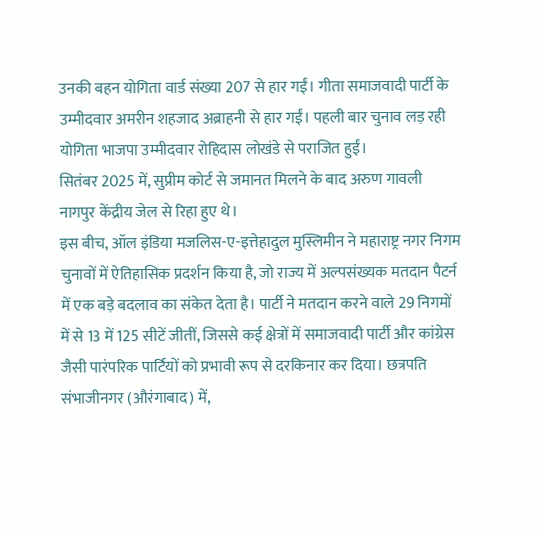उनकी बहन योगिता वार्ड संख्या 207 से हार गईं। गीता समाजवादी पार्टी के उम्मीदवार अमरीन शहजाद अब्राहनी से हार गईं। पहली बार चुनाव लड़ रही योगिता भाजपा उम्मीदवार रोहिदास लोखंडे से पराजित हुईं।
सितंबर 2025 में, सुप्रीम कोर्ट से जमानत मिलने के बाद अरुण गावली नागपुर केंद्रीय जेल से रिहा हुए थे।
इस बीच, ऑल इंडिया मजलिस-ए-इत्तेहादुल मुस्लिमीन ने महाराष्ट्र नगर निगम चुनावों में ऐतिहासिक प्रदर्शन किया है, जो राज्य में अल्पसंख्यक मतदान पैटर्न में एक बड़े बदलाव का संकेत देता है। पार्टी ने मतदान करने वाले 29 निगमों में से 13 में 125 सीटें जीतीं, जिससे कई क्षेत्रों में समाजवादी पार्टी और कांग्रेस जैसी पारंपरिक पार्टियों को प्रभावी रूप से दरकिनार कर दिया। छत्रपति संभाजीनगर (औरंगाबाद) में,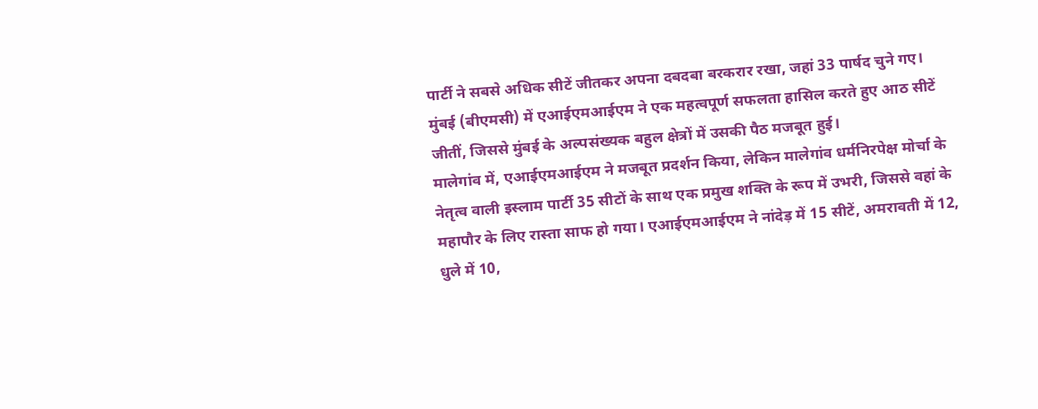पार्टी ने सबसे अधिक सीटें जीतकर अपना दबदबा बरकरार रखा, जहां 33 पार्षद चुने गए।
मुंबई (बीएमसी) में एआईएमआईएम ने एक महत्वपूर्ण सफलता हासिल करते हुए आठ सीटें जीतीं, जिससे मुंबई के अल्पसंख्यक बहुल क्षेत्रों में उसकी पैठ मजबूत हुई।
मालेगांव में, एआईएमआईएम ने मजबूत प्रदर्शन किया, लेकिन मालेगांव धर्मनिरपेक्ष मोर्चा के नेतृत्व वाली इस्लाम पार्टी 35 सीटों के साथ एक प्रमुख शक्ति के रूप में उभरी, जिससे वहां के महापौर के लिए रास्ता साफ हो गया। एआईएमआईएम ने नांदेड़ में 15 सीटें, अमरावती में 12, धुले में 10,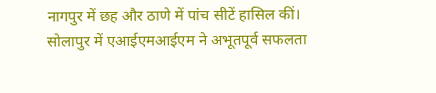नागपुर में छह और ठाणे में पांच सीटें हासिल कीं।
सोलापुर में एआईएमआईएम ने अभूतपूर्व सफलता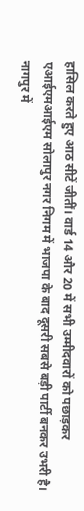हासिल करते हुए आठ सीटें जीतीं। वार्ड 14 और 20 में सभी उम्मीदवारों को पछाड़कर एआईएमआईएम सोलापुर नगर निगम में भाजपा के बाद दूसरी सबसे बड़ी पार्टी बनकर उभरी है। नागपुर में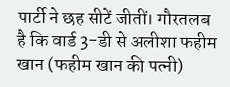पार्टी ने छह सीटें जीतीं। गौरतलब है कि वार्ड 3-डी से अलीशा फहीम खान (फहीम खान की पत्नी)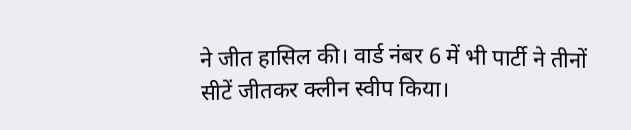ने जीत हासिल की। वार्ड नंबर 6 में भी पार्टी ने तीनों सीटें जीतकर क्लीन स्वीप किया।